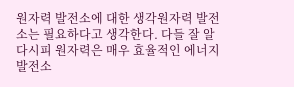원자력 발전소에 대한 생각원자력 발전소는 필요하다고 생각한다. 다들 잘 알다시피 원자력은 매우 효율적인 에너지 발전소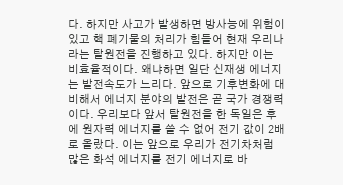다. 하지만 사고가 발생하면 방사능에 위험이 있고 핵 폐기물의 처리가 힘들어 현재 우리나라는 탈원전을 진행하고 있다. 하지만 이는 비효율적이다. 왜냐하면 일단 신재생 에너지는 발전속도가 느리다. 앞으로 기후변화에 대비해서 에너지 분야의 발전은 곧 국가 경쟁력이다. 우리보다 앞서 탈원전을 한 독일은 후에 원자력 에너지를 쓸 수 없어 전기 값이 2배로 올랐다. 이는 앞으로 우리가 전기차처럼 많은 화석 에너지를 전기 에너지로 바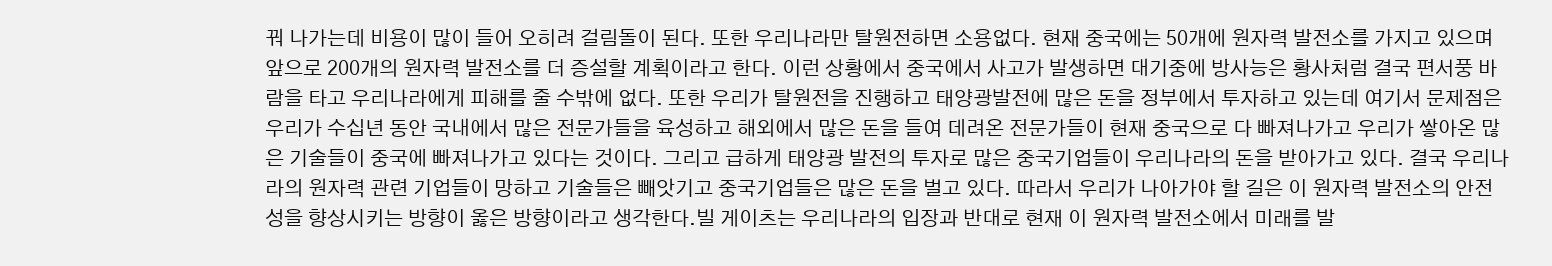꿔 나가는데 비용이 많이 들어 오히려 걸림돌이 된다. 또한 우리나라만 탈원전하면 소용없다. 현재 중국에는 50개에 원자력 발전소를 가지고 있으며 앞으로 200개의 원자력 발전소를 더 증설할 계획이라고 한다. 이런 상황에서 중국에서 사고가 발생하면 대기중에 방사능은 황사처럼 결국 편서풍 바람을 타고 우리나라에게 피해를 줄 수밖에 없다. 또한 우리가 탈원전을 진행하고 태양광발전에 많은 돈을 정부에서 투자하고 있는데 여기서 문제점은 우리가 수십년 동안 국내에서 많은 전문가들을 육성하고 해외에서 많은 돈을 들여 데려온 전문가들이 현재 중국으로 다 빠져나가고 우리가 쌓아온 많은 기술들이 중국에 빠져나가고 있다는 것이다. 그리고 급하게 태양광 발전의 투자로 많은 중국기업들이 우리나라의 돈을 받아가고 있다. 결국 우리나라의 원자력 관련 기업들이 망하고 기술들은 빼앗기고 중국기업들은 많은 돈을 벌고 있다. 따라서 우리가 나아가야 할 길은 이 원자력 발전소의 안전성을 향상시키는 방향이 옳은 방향이라고 생각한다.빌 게이츠는 우리나라의 입장과 반대로 현재 이 원자력 발전소에서 미래를 발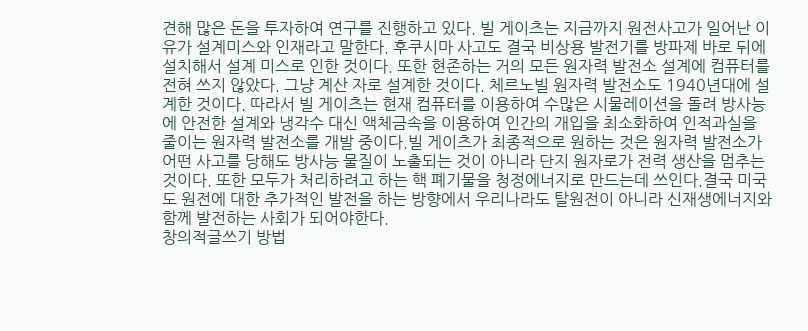견해 많은 돈을 투자하여 연구를 진행하고 있다. 빌 게이츠는 지금까지 원전사고가 일어난 이유가 설계미스와 인재라고 말한다. 후쿠시마 사고도 결국 비상용 발전기를 방파제 바로 뒤에 설치해서 설계 미스로 인한 것이다. 또한 현존하는 거의 모든 원자력 발전소 설계에 컴퓨터를 전혀 쓰지 않았다. 그냥 계산 자로 설계한 것이다. 체르노빌 원자력 발전소도 1940년대에 설계한 것이다. 따라서 빌 게이츠는 현재 컴퓨터를 이용하여 수많은 시물레이션을 돌려 방사능에 안전한 설계와 냉각수 대신 액체금속을 이용하여 인간의 개입을 최소화하여 인적과실을 줄이는 원자력 발전소를 개발 중이다.빌 게이츠가 최종적으로 원하는 것은 원자력 발전소가 어떤 사고를 당해도 방사능 물질이 노출되는 것이 아니라 단지 원자로가 전력 생산을 멈추는 것이다. 또한 모두가 처리하려고 하는 핵 폐기물을 청정에너지로 만드는데 쓰인다.결국 미국도 원전에 대한 추가적인 발전을 하는 방향에서 우리나라도 탈원전이 아니라 신재생에너지와 함께 발전하는 사회가 되어야한다.
창의적글쓰기 방법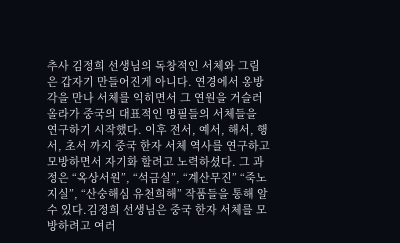추사 김정희 선생님의 독창적인 서체와 그림은 갑자기 만들어진게 아니다. 연경에서 옹방각을 만나 서체를 익히면서 그 연원을 거슬러 올라가 중국의 대표적인 명필들의 서체들을 연구하기 시작했다. 이후 전서, 예서, 해서, 행서, 초서 까지 중국 한자 서체 역사를 연구하고 모방하면서 자기화 할려고 노력하셨다. 그 과정은 “옥상서원”, “석금실”, “계산무진” “죽노지실”, “산숭해심 유천희해” 작품들을 통해 알 수 있다.김정희 선생님은 중국 한자 서체를 모방하려고 여러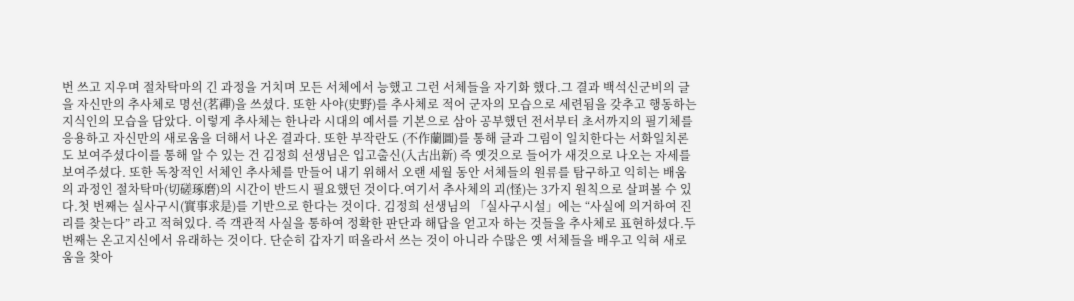번 쓰고 지우며 절차탁마의 긴 과정을 거치며 모든 서체에서 능했고 그런 서체들을 자기화 했다.그 결과 백석신군비의 글을 자신만의 추사체로 명선(茗禪)을 쓰셨다. 또한 사야(史野)를 추사체로 적어 군자의 모습으로 세련됨을 갖추고 행동하는 지식인의 모습을 담았다. 이렇게 추사체는 한나라 시대의 예서를 기본으로 삼아 공부했던 전서부터 초서까지의 필기체를 응용하고 자신만의 새로움을 더해서 나온 결과다. 또한 부작란도 (不作蘭圖)를 통해 글과 그림이 일치한다는 서화일치론도 보여주셨다이를 통해 알 수 있는 건 김정희 선생님은 입고출신(入古出新) 즉 옛것으로 들어가 새것으로 나오는 자세를 보여주셨다. 또한 독창적인 서체인 추사체를 만들어 내기 위해서 오랜 세월 동안 서체들의 원류를 탐구하고 익히는 배움의 과정인 절차탁마(切磋琢磨)의 시간이 반드시 필요했던 것이다.여기서 추사체의 괴(怪)는 3가지 원칙으로 살펴볼 수 있다.첫 번째는 실사구시(實事求是)를 기반으로 한다는 것이다. 김정희 선생님의 「실사구시설」에는 “사실에 의거하여 진리를 찾는다” 라고 적혀있다. 즉 객관적 사실을 통하여 정확한 판단과 해답을 얻고자 하는 것들을 추사체로 표현하셨다.두 번째는 온고지신에서 유래하는 것이다. 단순히 갑자기 떠올라서 쓰는 것이 아니라 수많은 옛 서체들을 배우고 익혀 새로움을 찾아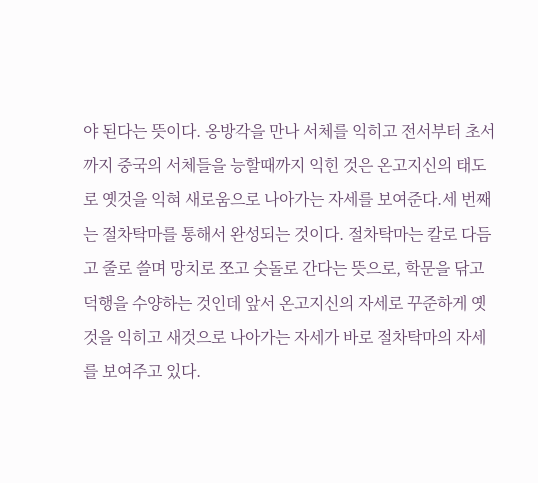야 된다는 뜻이다. 옹방각을 만나 서체를 익히고 전서부터 초서까지 중국의 서체들을 능할때까지 익힌 것은 온고지신의 태도로 옛것을 익혀 새로움으로 나아가는 자세를 보여준다.세 번째는 절차탁마를 통해서 완성되는 것이다. 절차탁마는 칼로 다듬고 줄로 쓸며 망치로 쪼고 숫돌로 간다는 뜻으로, 학문을 닦고 덕행을 수양하는 것인데 앞서 온고지신의 자세로 꾸준하게 옛것을 익히고 새것으로 나아가는 자세가 바로 절차탁마의 자세를 보여주고 있다.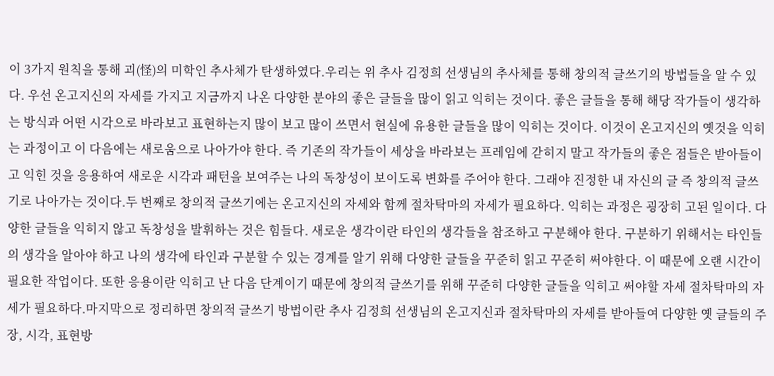이 3가지 원칙을 통해 괴(怪)의 미학인 추사체가 탄생하였다.우리는 위 추사 김정희 선생님의 추사체를 통해 창의적 글쓰기의 방법들을 알 수 있다. 우선 온고지신의 자세를 가지고 지금까지 나온 다양한 분야의 좋은 글들을 많이 읽고 익히는 것이다. 좋은 글들을 통해 해당 작가들이 생각하는 방식과 어떤 시각으로 바라보고 표현하는지 많이 보고 많이 쓰면서 현실에 유용한 글들을 많이 익히는 것이다. 이것이 온고지신의 옛것을 익히는 과정이고 이 다음에는 새로움으로 나아가야 한다. 즉 기존의 작가들이 세상을 바라보는 프레임에 갇히지 말고 작가들의 좋은 점들은 받아들이고 익힌 것을 응용하여 새로운 시각과 패턴을 보여주는 나의 독창성이 보이도록 변화를 주어야 한다. 그래야 진정한 내 자신의 글 즉 창의적 글쓰기로 나아가는 것이다.두 번째로 창의적 글쓰기에는 온고지신의 자세와 함께 절차탁마의 자세가 필요하다. 익히는 과정은 굉장히 고된 일이다. 다양한 글들을 익히지 않고 독창성을 발휘하는 것은 힘들다. 새로운 생각이란 타인의 생각들을 참조하고 구분해야 한다. 구분하기 위해서는 타인들의 생각을 알아야 하고 나의 생각에 타인과 구분할 수 있는 경계를 알기 위해 다양한 글들을 꾸준히 읽고 꾸준히 써야한다. 이 때문에 오랜 시간이 필요한 작업이다. 또한 응용이란 익히고 난 다음 단계이기 때문에 창의적 글쓰기를 위해 꾸준히 다양한 글들을 익히고 써야할 자세 절차탁마의 자세가 필요하다.마지막으로 정리하면 창의적 글쓰기 방법이란 추사 김정희 선생님의 온고지신과 절차탁마의 자세를 받아들여 다양한 옛 글들의 주장, 시각, 표현방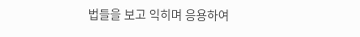법들을 보고 익히며 응용하여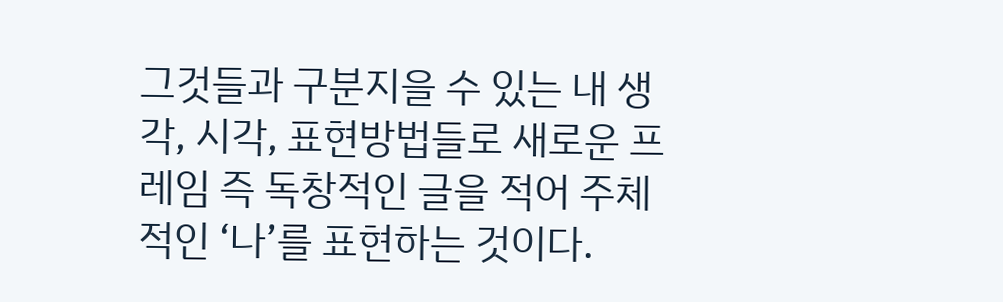그것들과 구분지을 수 있는 내 생각, 시각, 표현방법들로 새로운 프레임 즉 독창적인 글을 적어 주체적인 ‘나’를 표현하는 것이다.